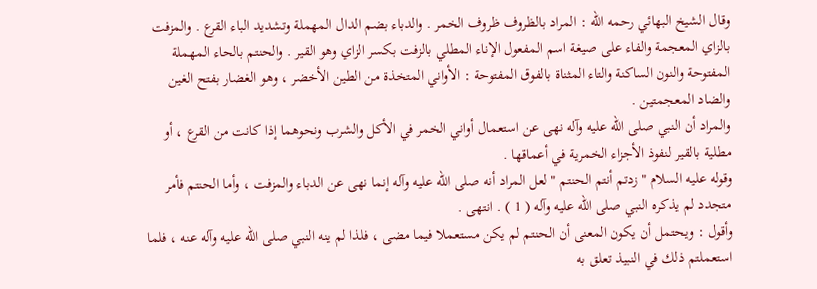وقال الشيخ البهائي رحمه الله : المراد بالظروف ظروف الخمر . والدباء بضم الدال المهملة وتشديد الباء القرع . والمزفت بالزاي المعجمة والفاء على صيغة اسم المفعول الإناء المطلي بالزفت بكسر الزاي وهو القير . والحنتم بالحاء المهملة المفتوحة والنون الساكنة والتاء المثناة بالفوق المفتوحة : الأواني المتخذة من الطين الأخضر ، وهو الغضار بفتح الغين والضاد المعجمتين .
والمراد أن النبي صلى الله عليه وآله نهى عن استعمال أواني الخمر في الأكل والشرب ونحوهما إذا كانت من القرع ، أو مطلية بالقير لنفوذ الأجزاء الخمرية في أعماقها .
وقوله عليه السلام " زدتم أنتم الحنتم " لعل المراد أنه صلى الله عليه وآله إنما نهى عن الدباء والمزفت ، وأما الحنتم فأمر متجدد لم يذكره النبي صلى الله عليه وآله ( 1 ) . انتهى .
وأقول : ويحتمل أن يكون المعنى أن الحنتم لم يكن مستعملا فيما مضى ، فلذا لم ينه النبي صلى الله عليه وآله عنه ، فلما استعملتم ذلك في النبيذ تعلق به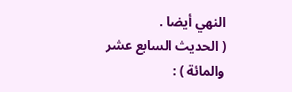النهي أيضا .
( الحديث السابع عشر والمائة ) :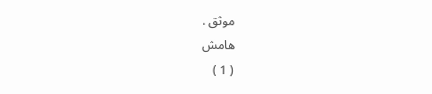موثق .
هامش
( 1 )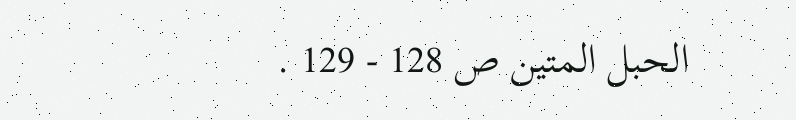الحبل المتين ص 128 - 129 .